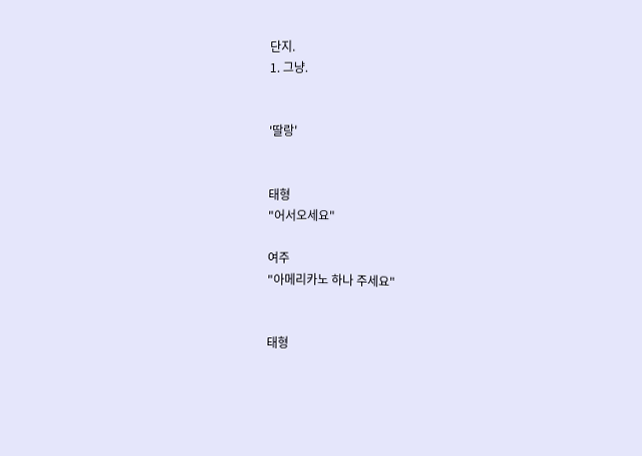단지.
1. 그냥.


'딸랑'


태형
"어서오세요"

여주
"아메리카노 하나 주세요"


태형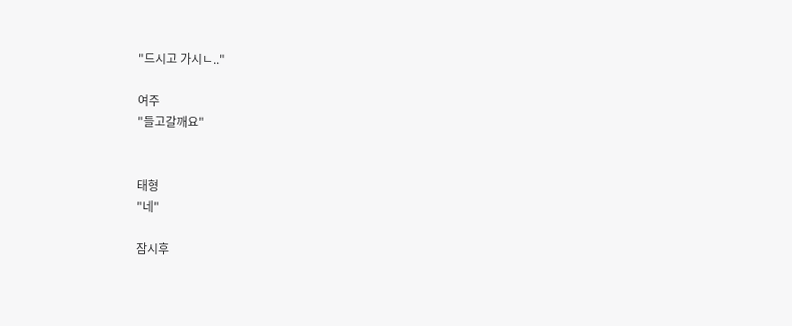"드시고 가시ㄴ.."

여주
"들고갈깨요"


태형
"네"

잠시후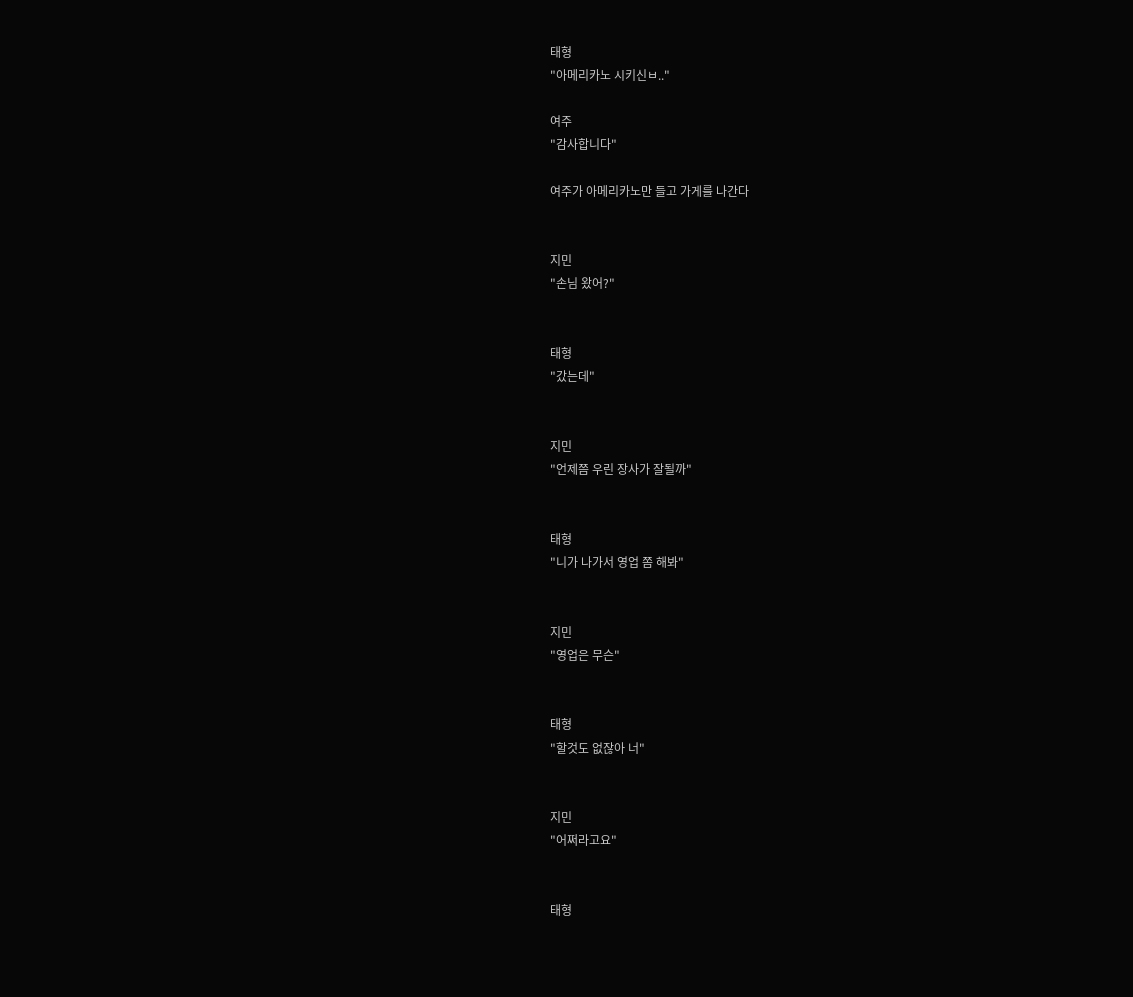태형
"아메리카노 시키신ㅂ.."

여주
"감사합니다"

여주가 아메리카노만 들고 가게를 나간다


지민
"손님 왔어?"


태형
"갔는데"


지민
"언제쯤 우린 장사가 잘될까"


태형
"니가 나가서 영업 쫌 해봐"


지민
"영업은 무슨"


태형
"할것도 없잖아 너"


지민
"어쩌라고요"


태형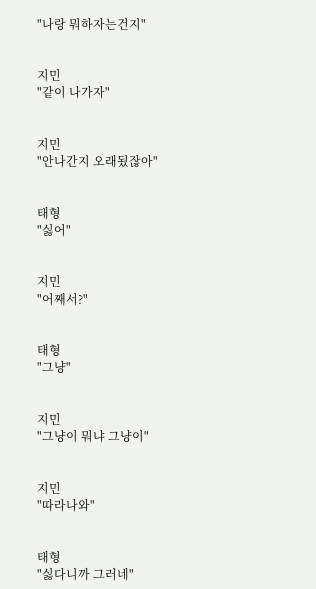"나랑 뭐하자는건지"


지민
"같이 나가자"


지민
"안나간지 오래됬잖아"


태형
"싫어"


지민
"어째서?"


태형
"그냥"


지민
"그냥이 뭐냐 그냥이"


지민
"따라나와"


태형
"싫다니까 그러네"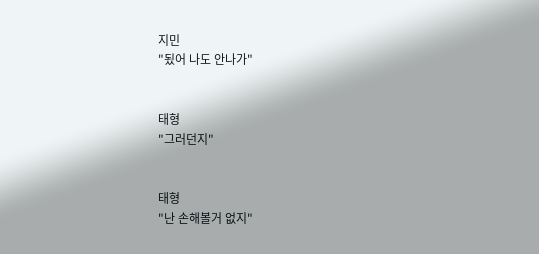지민
"됬어 나도 안나가"


태형
"그러던지"


태형
"난 손해볼거 없지"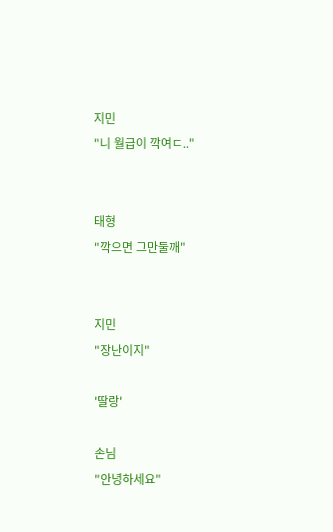지민
"니 월급이 깍여ㄷ.."


태형
"깍으면 그만둘깨"


지민
"장난이지"

'딸랑'

손님
"안녕하세요"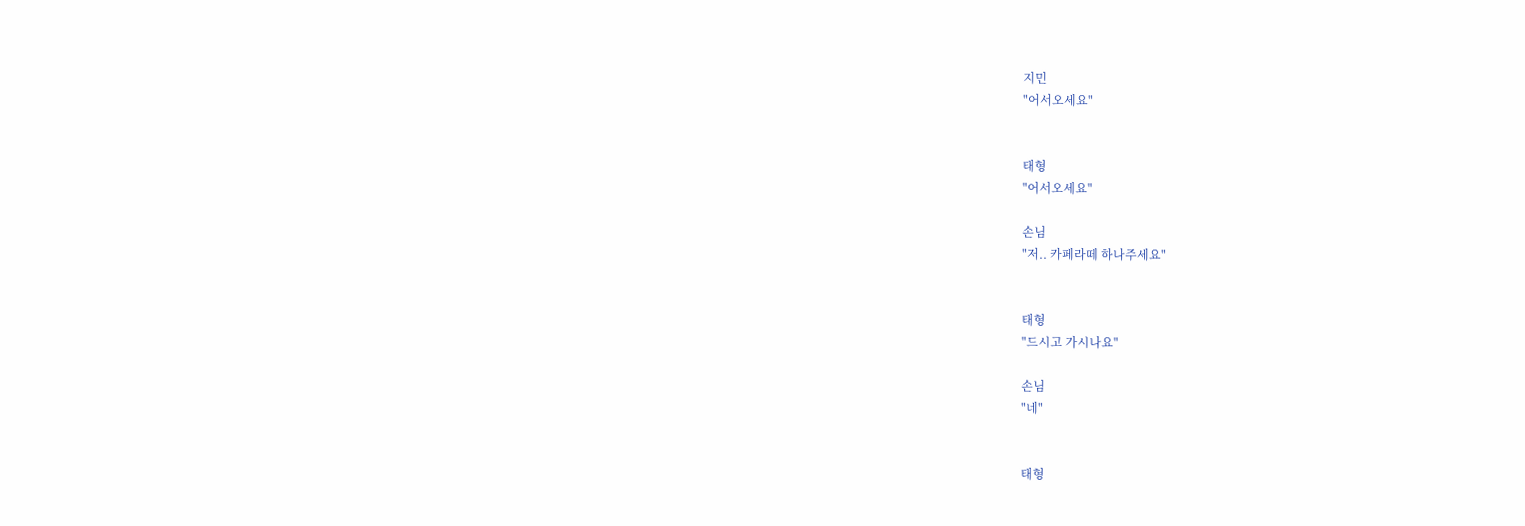지민
"어서오세요"


태형
"어서오세요"

손님
"저.. 카페라떼 하나주세요"


태형
"드시고 가시나요"

손님
"네"


태형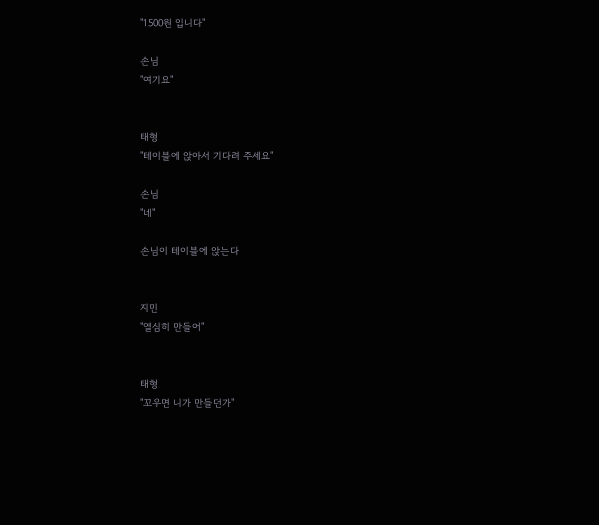"1500원 입니다"

손님
"여기요"


태형
"테이블에 앉아서 기다려 주세요"

손님
"네"

손님이 테이블에 앉는다


지민
"열심히 만들어"


태형
"꼬우면 니가 만들던가"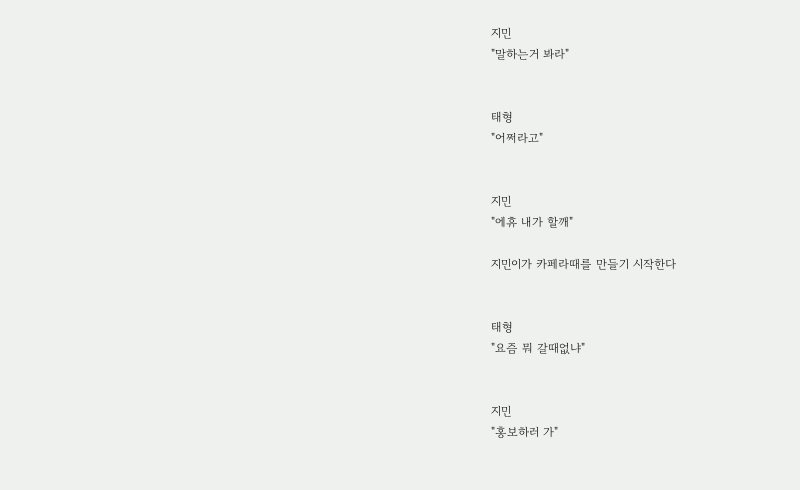지민
"말하는거 봐라"


태형
"어쩌라고"


지민
"에휴 내가 할깨"

지민이가 카페라때를 만들기 시작한다


태형
"요즘 뭐 갈때없냐"


지민
"홍보하러 가"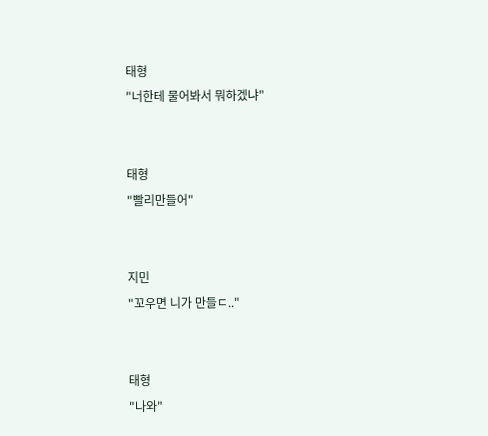태형
"너한테 물어봐서 뭐하겠냐"


태형
"빨리만들어"


지민
"꼬우면 니가 만들ㄷ.."


태형
"나와"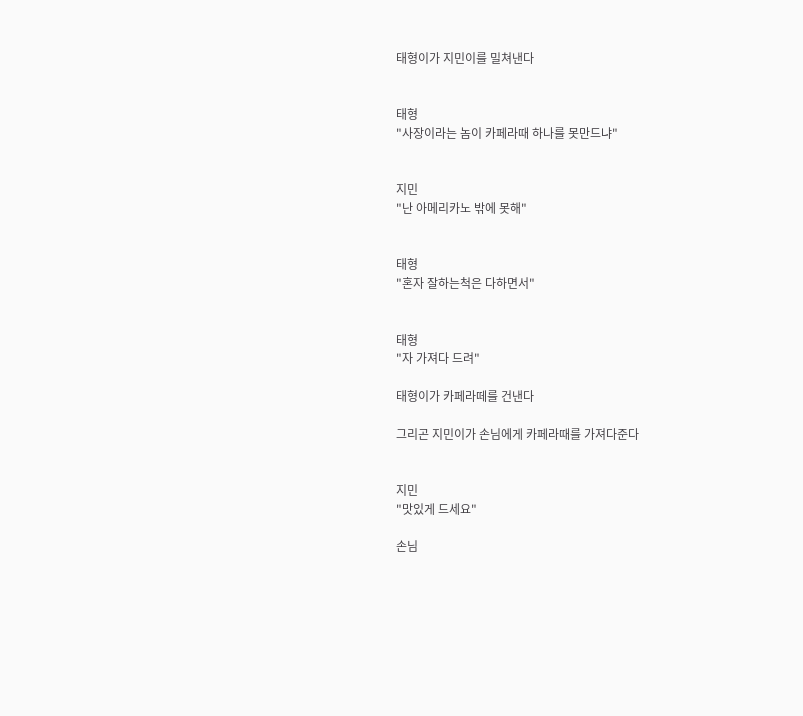태형이가 지민이를 밀쳐낸다


태형
"사장이라는 놈이 카페라때 하나를 못만드냐"


지민
"난 아메리카노 밖에 못해"


태형
"혼자 잘하는척은 다하면서"


태형
"자 가져다 드려"

태형이가 카페라떼를 건낸다

그리곤 지민이가 손님에게 카페라때를 가져다준다


지민
"맛있게 드세요"

손님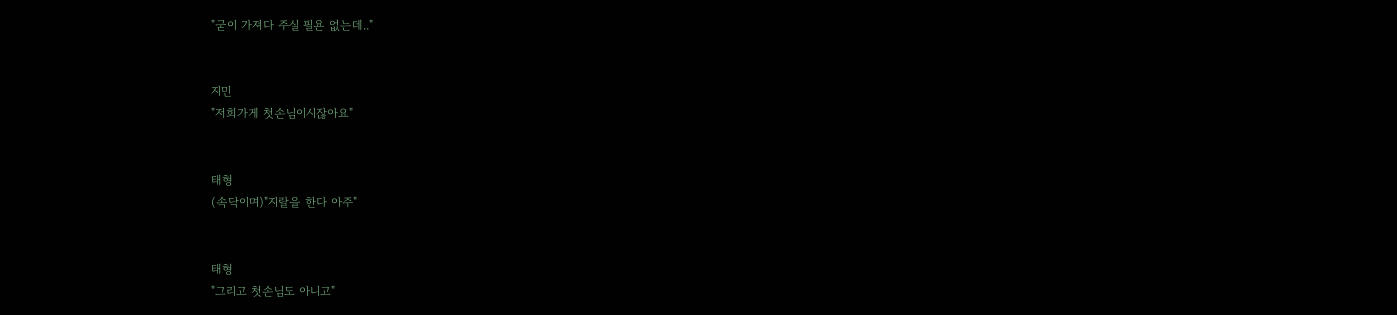"굳이 가져다 주실 필욘 없는데.."


지민
"저희가게 첫손님이시잖아요"


태형
(속닥이며)"지랄을 한다 아주"


태형
"그리고 첫손님도 아니고"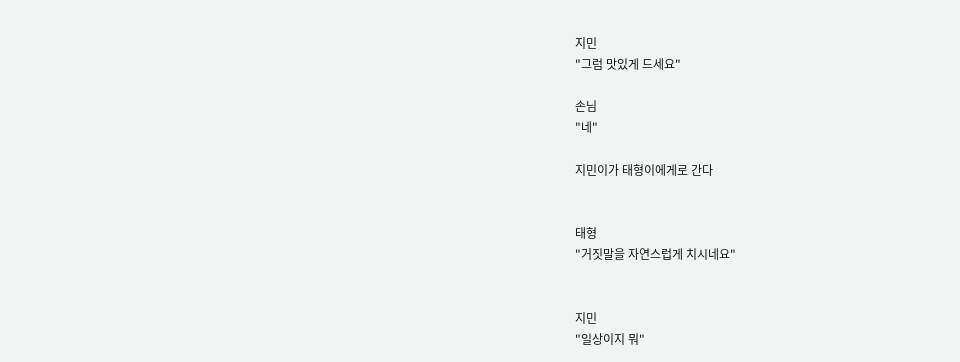지민
"그럼 맛있게 드세요"

손님
"네"

지민이가 태형이에게로 간다


태형
"거짓말을 자연스럽게 치시네요"


지민
"일상이지 뭐"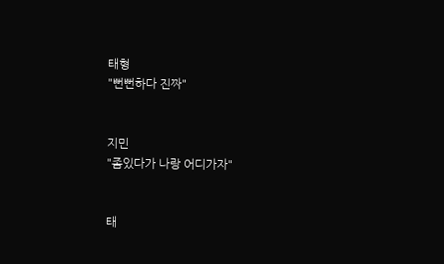태형
"뻔뻔하다 진짜"


지민
"좀있다가 나랑 어디가자"


태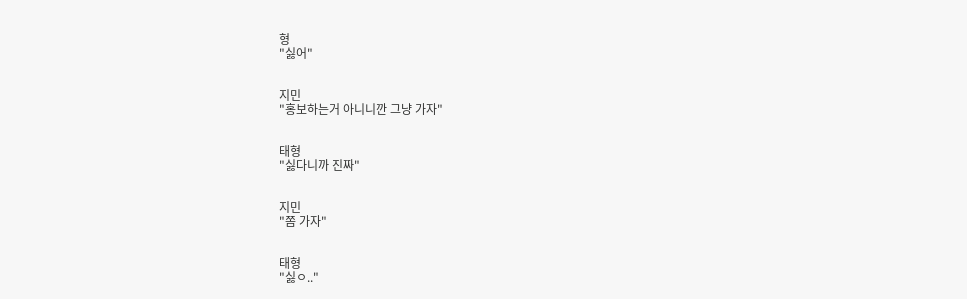형
"싫어"


지민
"홍보하는거 아니니깐 그냥 가자"


태형
"싫다니까 진짜"


지민
"쫌 가자"


태형
"싫ㅇ.."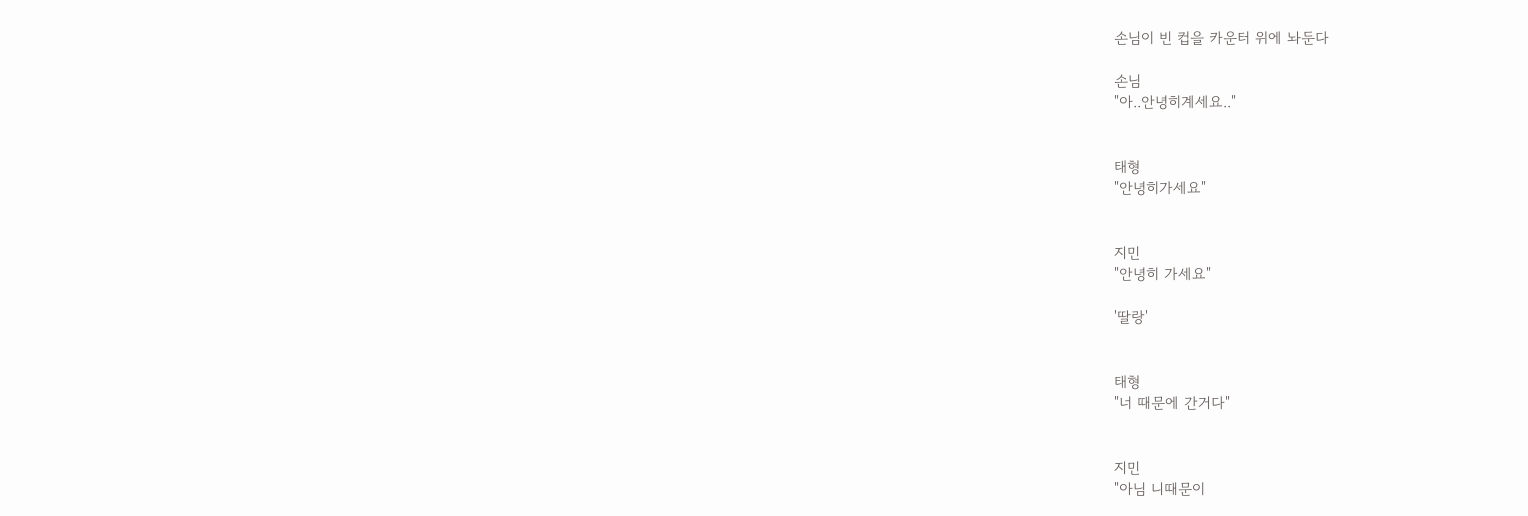손님이 빈 컵을 카운터 위에 놔둔다

손님
"아..안녕히계세요.."


태형
"안녕히가세요"


지민
"안녕히 가세요"

'딸랑'


태형
"너 때문에 간거다"


지민
"아님 니때문이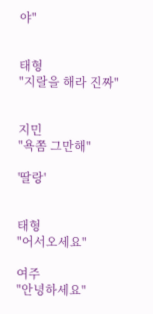야"


태형
"지랄을 해라 진짜"


지민
"욕쫌 그만해"

'딸랑'


태형
"어서오세요"

여주
"안녕하세요"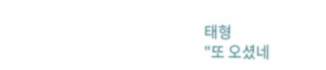태형
"또 오셨네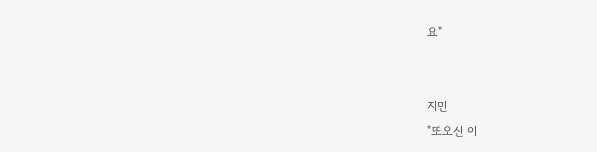요"


지민
"또오신 이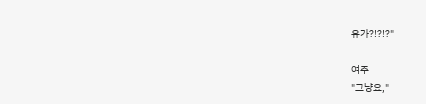유가?!?!?"

여주
"그냥요,"